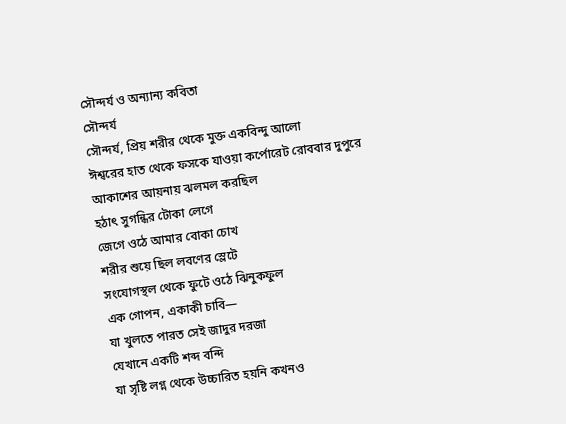সৌন্দর্য ও অন্যান্য কবিতা
সৌন্দর্য
সৌন্দর্য, প্রিয় শরীর থেকে মুক্ত একবিন্দু আলো
ঈশ্বরের হাত থেকে ফসকে যাওয়া কর্পোরেট রোববার দুপুরে আকাশের আয়নায় ঝলমল করছিল
হঠাৎ সুগন্ধির টোকা লেগে
জেগে ওঠে আমার বোকা চোখ
শরীর শুয়ে ছিল লবণের স্লেটে
সংযোগস্থল থেকে ফুটে ওঠে ঝিনুকফুল
এক গোপন, একাকী চাবি—
যা খুলতে পারত সেই জাদুর দরজা
যেখানে একটি শব্দ বন্দি
যা সৃষ্টি লগ্ন থেকে উচ্চারিত হয়নি কখনও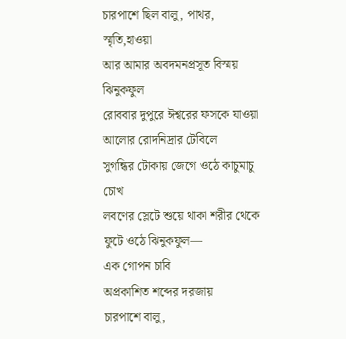চারপাশে ছিল বালু, পাথর, স্মৃতি,হাওয়া
আর আমার অবদমনপ্রসূত বিস্ময়
ঝিনুকফুল
রোববার দুপুরে ঈশ্বরের ফসকে যাওয়া
আলোর রোদনিদ্রার টেবিলে
সুগন্ধির টোকায় জেগে ওঠে কাচুমাচু চোখ
লবণের স্লেটে শুয়ে থাকা শরীর থেকে
ফুটে ওঠে ঝিনুকফুল—
এক গোপন চাবি
অপ্রকাশিত শব্দের দরজায়
চারপাশে বালু,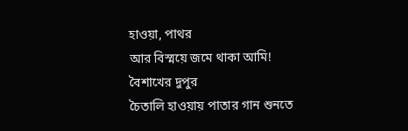হাওয়া, পাথর
আর বিস্ময়ে জমে থাকা আমি!
বৈশাখের দুপুর
চৈতালি হাওয়ায় পাতার গান শুনতে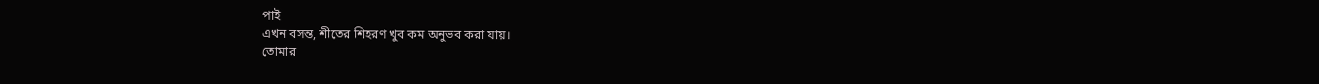পাই
এখন বসন্ত, শীতের শিহরণ খুব কম অনুভব করা যায়।
তোমার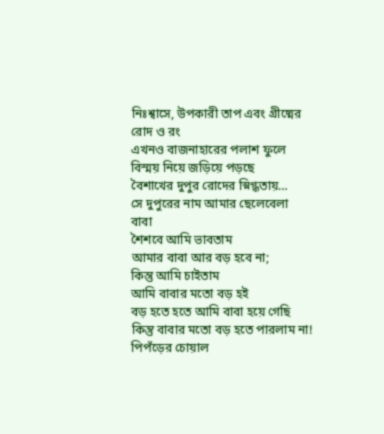নিঃশ্বাসে, উপকারী তাপ এবং গ্রীষ্মের রোদ ও রং
এখনও বাজনাহারের পলাশ ফুলে
বিস্ময় নিয়ে জড়িয়ে পড়ছে
বৈশাখের দুপুর রোদের স্নিগ্ধতায়…
সে দুপুরের নাম আমার ছেলেবেলা
বাবা
শৈশবে আমি ভাবতাম
আমার বাবা আর বড় হবে না;
কিন্তু আমি চাইতাম
আমি বাবার মতো বড় হই
বড় হতে হতে আমি বাবা হয়ে গেছি
কিন্তু বাবার মতো বড় হতে পারলাম না!
পিপঁড়ের চোয়াল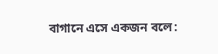বাগানে এসে একজন বলে: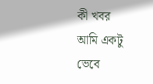কী খবর
আমি একটু ভেবে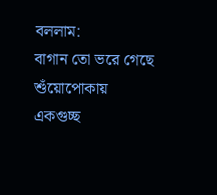বললাম:
বাগান তো ভরে গেছে শুঁয়োপোকায়
একগুচ্ছ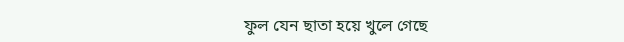ফুল যেন ছাতা হয়ে খুলে গেছে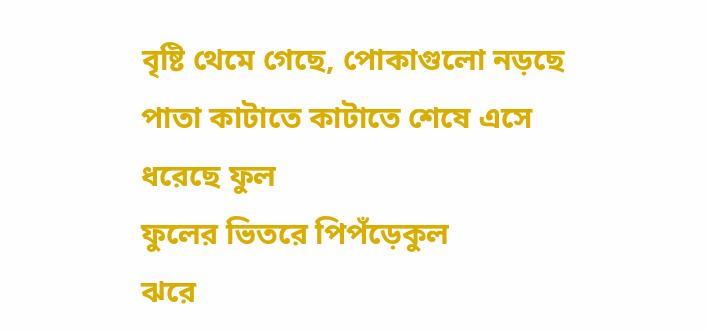বৃষ্টি থেমে গেছে, পোকাগুলো নড়ছে
পাতা কাটাতে কাটাতে শেষে এসে ধরেছে ফুল
ফুলের ভিতরে পিপঁড়েকুল
ঝরে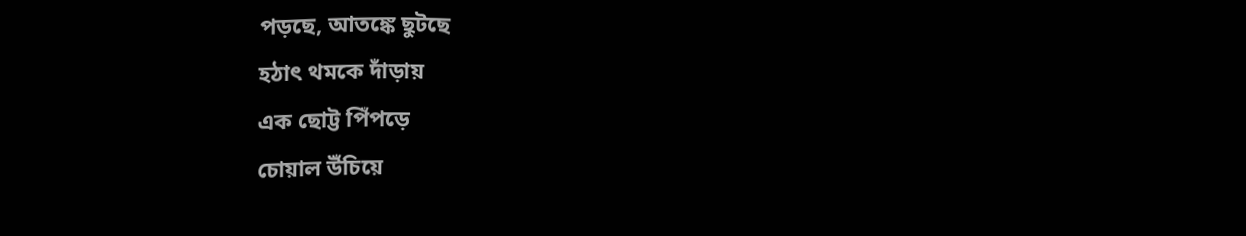পড়ছে, আতঙ্কে ছুটছে
হঠাৎ থমকে দাঁড়ায়
এক ছোট্ট পিঁপড়ে
চোয়াল উঁচিয়ে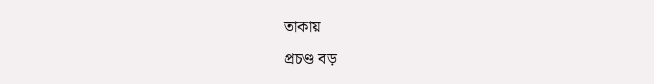তাকায়
প্রচণ্ড বড়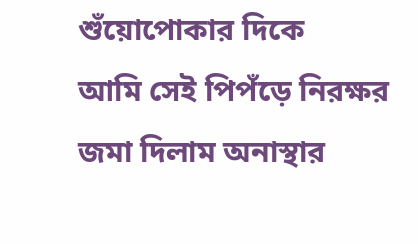শুঁয়োপোকার দিকে
আমি সেই পিপঁড়ে নিরক্ষর
জমা দিলাম অনাস্থার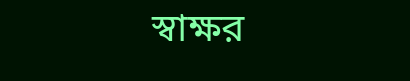স্বাক্ষর